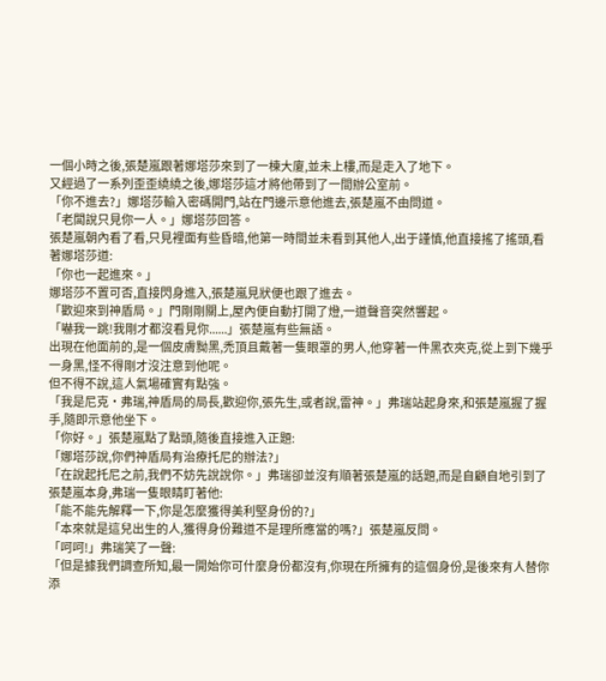一個小時之後,張楚嵐跟著娜塔莎來到了一棟大廈,並未上樓,而是走入了地下。
又經過了一系列歪歪繞繞之後,娜塔莎這才將他帶到了一間辦公室前。
「你不進去?」娜塔莎輸入密碼開門,站在門邊示意他進去,張楚嵐不由問道。
「老闆說只見你一人。」娜塔莎回答。
張楚嵐朝內看了看,只見裡面有些昏暗,他第一時間並未看到其他人,出于謹慎,他直接搖了搖頭,看著娜塔莎道:
「你也一起進來。」
娜塔莎不置可否,直接閃身進入,張楚嵐見狀便也跟了進去。
「歡迎來到神盾局。」門剛剛關上,屋內便自動打開了燈,一道聲音突然響起。
「嚇我一跳!我剛才都沒看見你......」張楚嵐有些無語。
出現在他面前的,是一個皮膚黝黑,禿頂且戴著一隻眼罩的男人,他穿著一件黑衣夾克,從上到下幾乎一身黑,怪不得剛才沒注意到他呢。
但不得不說,這人氣場確實有點強。
「我是尼克·弗瑞,神盾局的局長,歡迎你,張先生,或者說,雷神。」弗瑞站起身來,和張楚嵐握了握手,隨即示意他坐下。
「你好。」張楚嵐點了點頭,隨後直接進入正題:
「娜塔莎說,你們神盾局有治療托尼的辦法?」
「在說起托尼之前,我們不妨先說說你。」弗瑞卻並沒有順著張楚嵐的話題,而是自顧自地引到了張楚嵐本身,弗瑞一隻眼睛盯著他:
「能不能先解釋一下,你是怎麼獲得美利堅身份的?」
「本來就是這兒出生的人,獲得身份難道不是理所應當的嗎?」張楚嵐反問。
「呵呵!」弗瑞笑了一聲:
「但是據我們調查所知,最一開始你可什麼身份都沒有,你現在所擁有的這個身份,是後來有人替你添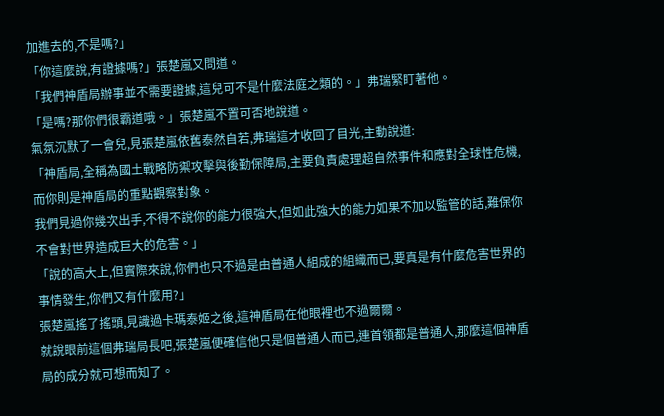加進去的,不是嗎?」
「你這麼說,有證據嗎?」張楚嵐又問道。
「我們神盾局辦事並不需要證據,這兒可不是什麼法庭之類的。」弗瑞緊盯著他。
「是嗎?那你們很霸道哦。」張楚嵐不置可否地說道。
氣氛沉默了一會兒,見張楚嵐依舊泰然自若,弗瑞這才收回了目光,主動說道:
「神盾局,全稱為國土戰略防禦攻擊與後勤保障局,主要負責處理超自然事件和應對全球性危機,而你則是神盾局的重點觀察對象。
我們見過你幾次出手,不得不說你的能力很強大,但如此強大的能力如果不加以監管的話,難保你不會對世界造成巨大的危害。」
「說的高大上,但實際來說,你們也只不過是由普通人組成的組織而已,要真是有什麼危害世界的事情發生,你們又有什麼用?」
張楚嵐搖了搖頭,見識過卡瑪泰姬之後,這神盾局在他眼裡也不過爾爾。
就說眼前這個弗瑞局長吧,張楚嵐便確信他只是個普通人而已,連首領都是普通人,那麼這個神盾局的成分就可想而知了。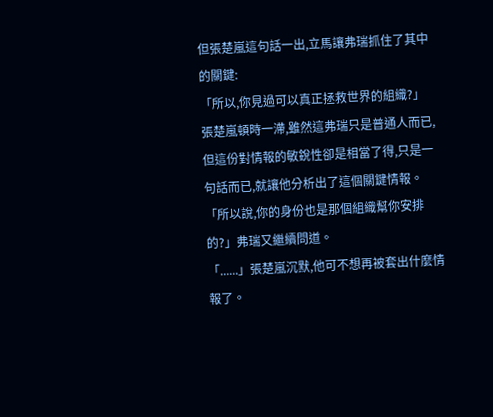但張楚嵐這句話一出,立馬讓弗瑞抓住了其中的關鍵:
「所以,你見過可以真正拯救世界的組織?」
張楚嵐頓時一滯,雖然這弗瑞只是普通人而已,但這份對情報的敏銳性卻是相當了得,只是一句話而已,就讓他分析出了這個關鍵情報。
「所以說,你的身份也是那個組織幫你安排的?」弗瑞又繼續問道。
「......」張楚嵐沉默,他可不想再被套出什麼情報了。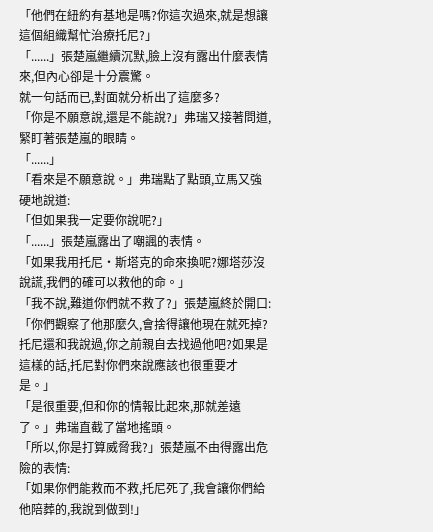「他們在紐約有基地是嗎?你這次過來,就是想讓這個組織幫忙治療托尼?」
「......」張楚嵐繼續沉默,臉上沒有露出什麼表情來,但內心卻是十分震驚。
就一句話而已,對面就分析出了這麼多?
「你是不願意說,還是不能說?」弗瑞又接著問道,緊盯著張楚嵐的眼睛。
「......」
「看來是不願意說。」弗瑞點了點頭,立馬又強硬地說道:
「但如果我一定要你說呢?」
「......」張楚嵐露出了嘲諷的表情。
「如果我用托尼·斯塔克的命來換呢?娜塔莎沒說謊,我們的確可以救他的命。」
「我不說,難道你們就不救了?」張楚嵐終於開口:
「你們觀察了他那麼久,會捨得讓他現在就死掉?托尼還和我說過,你之前親自去找過他吧?如果是這樣的話,托尼對你們來說應該也很重要才是。」
「是很重要,但和你的情報比起來,那就差遠了。」弗瑞直截了當地搖頭。
「所以,你是打算威脅我?」張楚嵐不由得露出危險的表情:
「如果你們能救而不救,托尼死了,我會讓你們給他陪葬的,我說到做到!」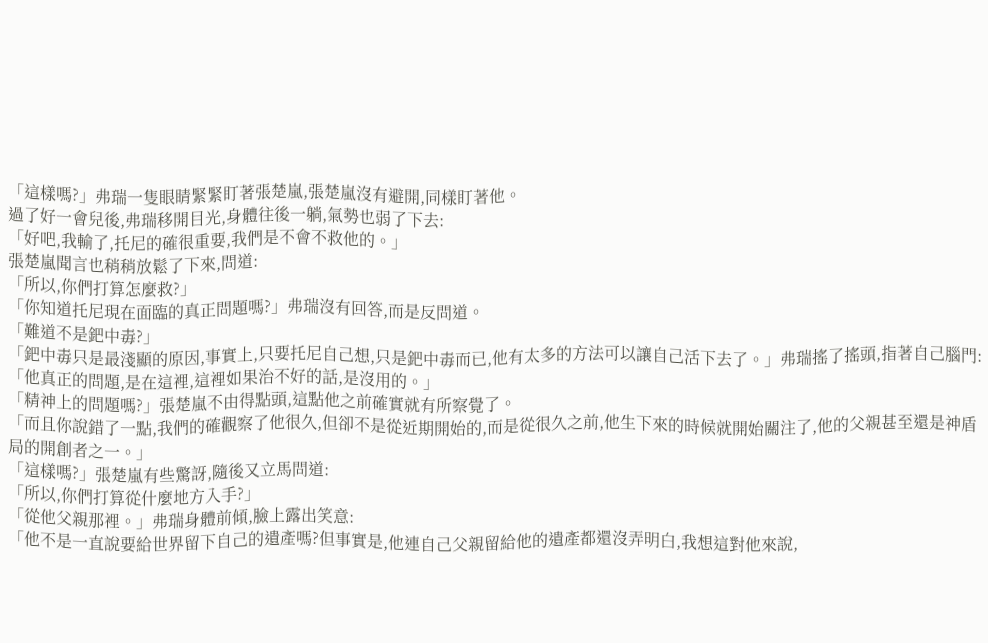「這樣嗎?」弗瑞一隻眼睛緊緊盯著張楚嵐,張楚嵐沒有避開,同樣盯著他。
過了好一會兒後,弗瑞移開目光,身體往後一躺,氣勢也弱了下去:
「好吧,我輸了,托尼的確很重要,我們是不會不救他的。」
張楚嵐聞言也稍稍放鬆了下來,問道:
「所以,你們打算怎麼救?」
「你知道托尼現在面臨的真正問題嗎?」弗瑞沒有回答,而是反問道。
「難道不是鈀中毒?」
「鈀中毒只是最淺顯的原因,事實上,只要托尼自己想,只是鈀中毒而已,他有太多的方法可以讓自己活下去了。」弗瑞搖了搖頭,指著自己腦門:
「他真正的問題,是在這裡,這裡如果治不好的話,是沒用的。」
「精神上的問題嗎?」張楚嵐不由得點頭,這點他之前確實就有所察覺了。
「而且你說錯了一點,我們的確觀察了他很久,但卻不是從近期開始的,而是從很久之前,他生下來的時候就開始關注了,他的父親甚至還是神盾局的開創者之一。」
「這樣嗎?」張楚嵐有些驚訝,隨後又立馬問道:
「所以,你們打算從什麼地方入手?」
「從他父親那裡。」弗瑞身體前傾,臉上露出笑意:
「他不是一直說要給世界留下自己的遺產嗎?但事實是,他連自己父親留給他的遺產都還沒弄明白,我想這對他來說,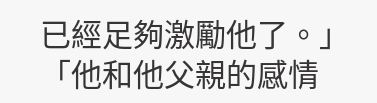已經足夠激勵他了。」
「他和他父親的感情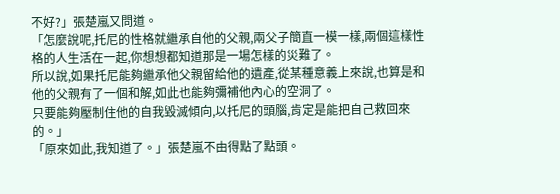不好?」張楚嵐又問道。
「怎麼說呢,托尼的性格就繼承自他的父親,兩父子簡直一模一樣,兩個這樣性格的人生活在一起,你想想都知道那是一場怎樣的災難了。
所以說,如果托尼能夠繼承他父親留給他的遺產,從某種意義上來說,也算是和他的父親有了一個和解,如此也能夠彌補他內心的空洞了。
只要能夠壓制住他的自我毀滅傾向,以托尼的頭腦,肯定是能把自己救回來的。」
「原來如此,我知道了。」張楚嵐不由得點了點頭。